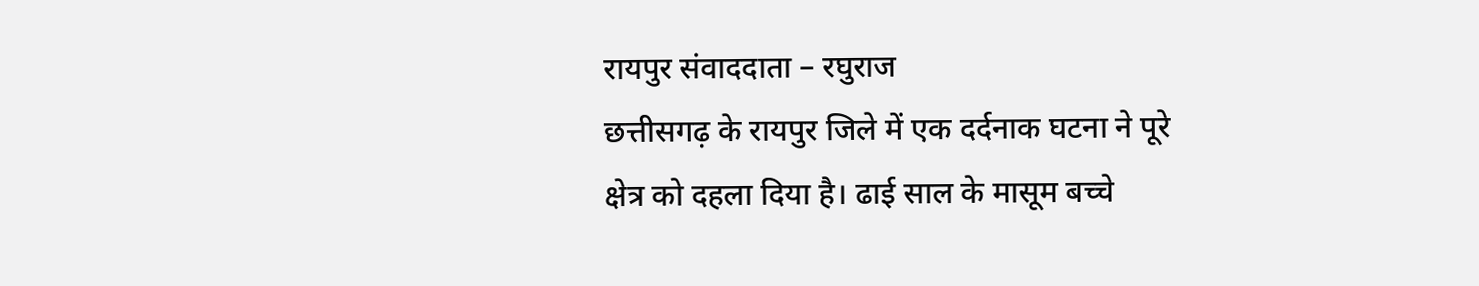रायपुर संवाददाता – रघुराज
छत्तीसगढ़ के रायपुर जिले में एक दर्दनाक घटना ने पूरे क्षेत्र को दहला दिया है। ढाई साल के मासूम बच्चे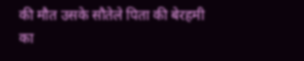की मौत उसके सौतेले पिता की बेरहमी का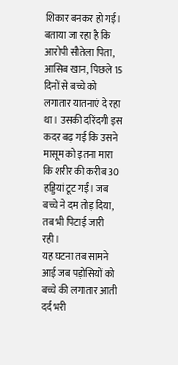शिकार बनकर हो गई। बताया जा रहा है कि आरोपी सौतेला पिता, आसिब खान, पिछले 15 दिनों से बच्चे को लगातार यातनाएं दे रहा था। उसकी दरिंदगी इस कदर बढ़ गई कि उसने मासूम को इतना मारा कि शरीर की करीब 30 हड्डियां टूट गईं। जब बच्चे ने दम तोड़ दिया, तब भी पिटाई जारी रही।
यह घटना तब सामने आई जब पड़ोसियों को बच्चे की लगातार आती दर्द भरी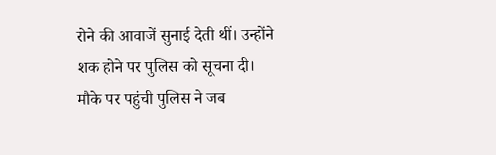रोने की आवाजें सुनाई देती थीं। उन्होंने शक होने पर पुलिस को सूचना दी। मौके पर पहुंची पुलिस ने जब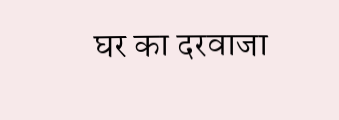घर का दरवाजा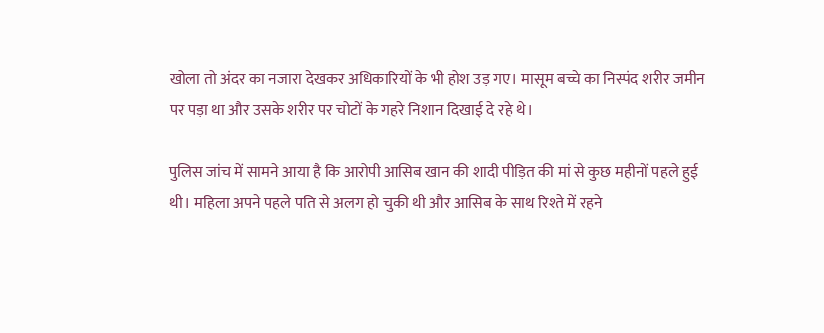खोला तो अंदर का नजारा देखकर अधिकारियों के भी होश उड़ गए। मासूम बच्चे का निस्पंद शरीर जमीन पर पड़ा था और उसके शरीर पर चोटों के गहरे निशान दिखाई दे रहे थे।

पुलिस जांच में सामने आया है कि आरोपी आसिब खान की शादी पीड़ित की मां से कुछ महीनों पहले हुई थी। महिला अपने पहले पति से अलग हो चुकी थी और आसिब के साथ रिश्ते में रहने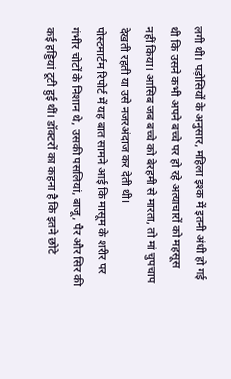लगी थी। पड़ोसियों के अनुसार, महिला इश्क में इतनी अंधी हो गई थी कि उसने कभी अपने बच्चे पर हो रहे अत्याचारों को महसूस नहीं किया। आसिब जब बच्चे को बेरहमी से मारता, तो मां चुपचाप देखती रहती या उसे नजरअंदाज कर देती थी।
पोस्टमार्टम रिपोर्ट में यह बात सामने आई कि मासूम के शरीर पर गंभीर चोटों के निशान थे, उसकी पसलियां, बाजू, पैर और सिर की कई हड्डियां टूटी हुई थीं। डॉक्टरों का कहना है कि इतने छोटे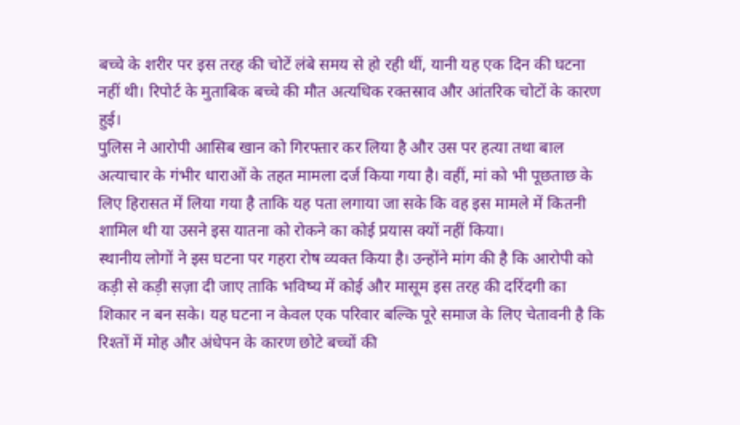बच्चे के शरीर पर इस तरह की चोटें लंबे समय से हो रही थीं, यानी यह एक दिन की घटना नहीं थी। रिपोर्ट के मुताबिक बच्चे की मौत अत्यधिक रक्तस्राव और आंतरिक चोटों के कारण हुई।
पुलिस ने आरोपी आसिब खान को गिरफ्तार कर लिया है और उस पर हत्या तथा बाल अत्याचार के गंभीर धाराओं के तहत मामला दर्ज किया गया है। वहीं, मां को भी पूछताछ के लिए हिरासत में लिया गया है ताकि यह पता लगाया जा सके कि वह इस मामले में कितनी शामिल थी या उसने इस यातना को रोकने का कोई प्रयास क्यों नहीं किया।
स्थानीय लोगों ने इस घटना पर गहरा रोष व्यक्त किया है। उन्होंने मांग की है कि आरोपी को कड़ी से कड़ी सज़ा दी जाए ताकि भविष्य में कोई और मासूम इस तरह की दरिंदगी का शिकार न बन सके। यह घटना न केवल एक परिवार बल्कि पूरे समाज के लिए चेतावनी है कि रिश्तों में मोह और अंधेपन के कारण छोटे बच्चों की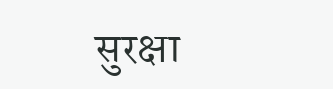सुरक्षा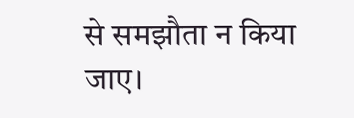से समझौता न किया जाए।